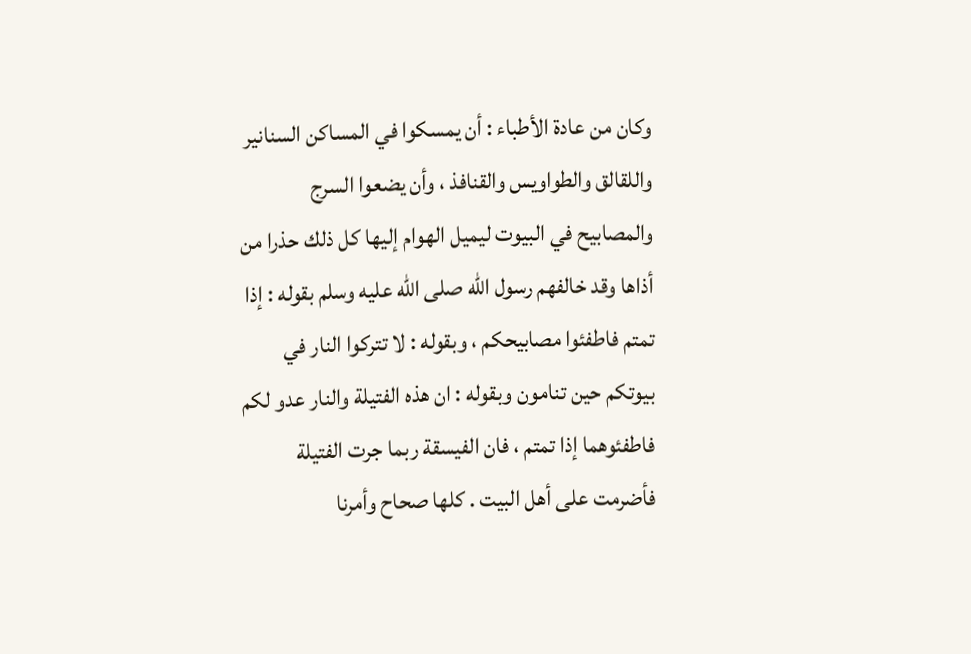وكان من عادة الأطباء : أن يمسكوا في المساكن السنانير واللقالق والطواويس والقنافذ ، وأن يضعوا السرج والمصابيح في البيوت ليميل الهوام إليها كل ذلك حذرا من أذاها وقد خالفهم رسول اللّه صلى اللّه عليه وسلم بقوله : إذا تمتم فاطفئوا مصابيحكم ، وبقوله : لا تتركوا النار في بيوتكم حين تنامون وبقوله : ان هذه الفتيلة والنار عدو لكم فاطفئوهما إذا تمتم ، فان الفيسقة ربما جرت الفتيلة فأضرمت على أهل البيت . كلها صحاح وأمرنا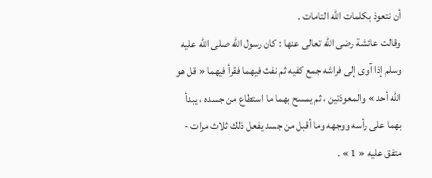أن نتعوذ بكلمات اللّه التامات .
وقالت عائشة رضى اللّه تعالى عنها : كان رسول اللّه صلى اللّه عليه وسلم إذا آوى إلى فراشه جمع كفيه ثم نفث فيهما فقرأ فيهما « قل هو اللّه أحد » والمعوذتين ، ثم يمسح بهما ما استطاع من جسده ، يبدأ بهما على رأسه ووجهه وما أقبل من جسد يفعل ذلك ثلاث مرات - متفق عليه « 1 » .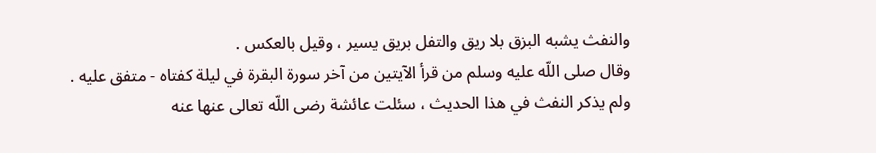والنفث يشبه البزق بلا ريق والتفل بريق يسير ، وقيل بالعكس .
وقال صلى اللّه عليه وسلم من قرأ الآيتين من آخر سورة البقرة في ليلة كفتاه - متفق عليه .
ولم يذكر النفث في هذا الحديث ، سئلت عائشة رضى اللّه تعالى عنها عنه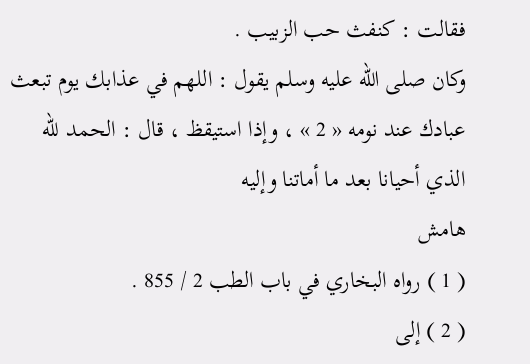فقالت : كنفث حب الزبيب .
وكان صلى اللّه عليه وسلم يقول : اللهم في عذابك يوم تبعث عبادك عند نومه « 2 » ، وإذا استيقظ ، قال : الحمد للّه الذي أحيانا بعد ما أماتنا وإليه
هامش
( 1 ) رواه البخاري في باب الطب 2 / 855 .
( 2 ) إلى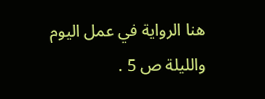هنا الرواية في عمل اليوم والليلة ص 5 .